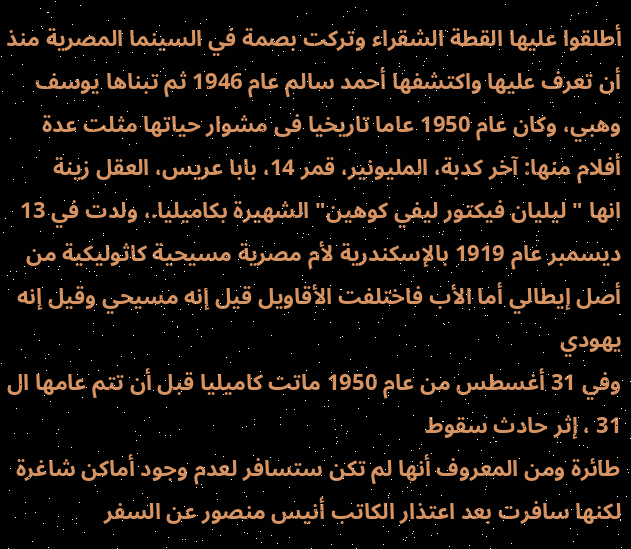أطلقوا عليها القطة الشقراء وتركت بصمة في السينما المصرية منذ أن تعرف عليها واكتشفها أحمد سالم عام 1946 ثم تبناها يوسف وهبي، وكان عام 1950 عاما تاريخيا فى مشوار حياتها مثلت عدة أفلام منها: آخر كدبة، المليونير، قمر 14، بابا عريس، العقل زينة
انها " ليليان فيكتور ليفي كوهين" الشهيرة بكاميليا.، ولدت في 13 ديسمبر عام 1919 بالإسكندرية لأم مصرية مسيحية كاثوليكية من أصل إيطالي أما الأب فاختلفت الأقاويل قيل إنه مسيحي وقيل إنه يهودي
وفي 31 أغسطس من عام 1950 ماتت كاميليا قبل أن تتم عامها ال 31 ، إثر حادث سقوط
طائرة ومن المعروف أنها لم تكن ستسافر لعدم وجود أماكن شاغرة لكنها سافرت بعد اعتذار الكاتب أنيس منصور عن السفر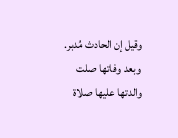وقيل إن الحادث مُدبر.
وبعد وفاتها صلت والدتها عليها صلاة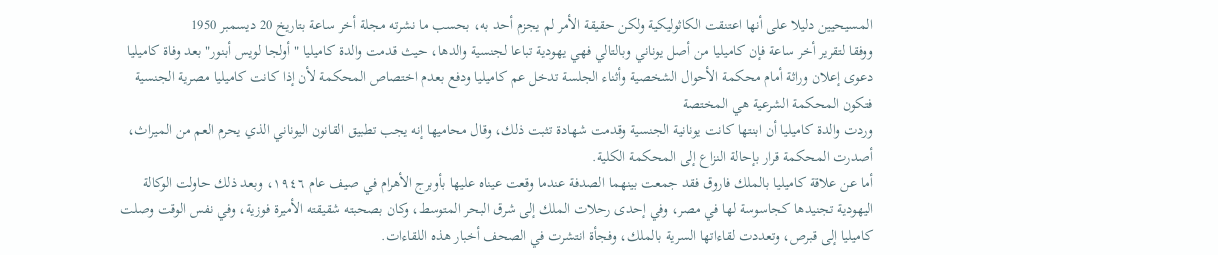المسيحيين دليلا على أنها اعتنقت الكاثوليكية ولكن حقيقة الأمر لم يجزم أحد به، بحسب ما نشرته مجلة أخر ساعة بتاريخ 20 ديسمبر 1950
ووفقا لتقرير أخر ساعة فإن كاميليا من أصل يوناني وبالتالي فهي يهودية تباعا لجنسية والدها، حيث قدمت والدة كاميليا " أولجا لويس أبنور" بعد وفاة كاميليا دعوى إعلان وراثة أمام محكمة الأحوال الشخصية وأثناء الجلسة تدخل عم كاميليا ودفع بعدم اختصاص المحكمة لأن إذا كانت كاميليا مصرية الجنسية فتكون المحكمة الشرعية هي المختصة
وردت والدة كاميليا أن ابنتها كانت يونانية الجنسية وقدمت شهادة تثبت ذلك، وقال محاميها إنه يجب تطبيق القانون اليوناني الذي يحرم العم من الميراث، أصدرت المحكمة قرار بإحالة النزاع إلى المحكمة الكلية.
أما عن علاقة كاميليا بالملك فاروق فقد جمعت بينهما الصدفة عندما وقعت عيناه عليها بأوبرج الأهرام في صيف عام ١٩٤٦، وبعد ذلك حاولت الوكالة اليهودية تجنيدها كجاسوسة لها في مصر، وفي إحدى رحلات الملك إلى شرق البحر المتوسط، وكان بصحبته شقيقته الأميرة فوزية، وفي نفس الوقت وصلت كاميليا إلى قبرص، وتعددت لقاءاتها السرية بالملك، وفجأة انتشرت في الصحف أخبار هذه اللقاءات.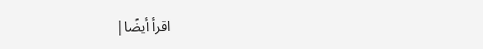اقرأ أيضًا|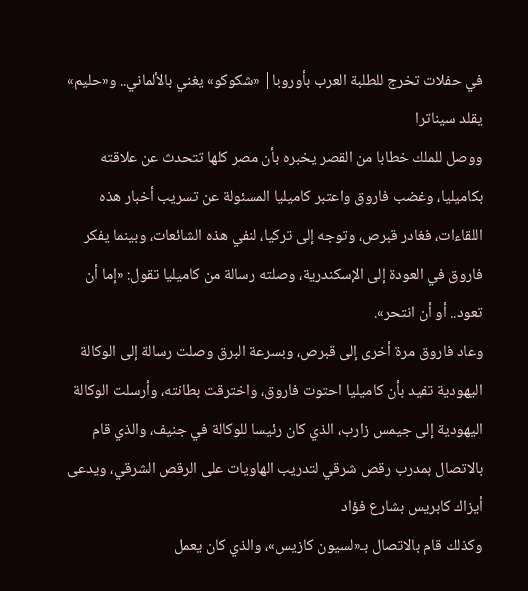في حفلات تخرج للطلبة العرب بأوروبا| «شكوكو» يغني بالألماني.. و«حليم» يقلد سيناترا
ووصل للملك خطابا من القصر يخبره بأن مصر كلها تتحدث عن علاقته بكاميليا، وغضب فاروق واعتبر كاميليا المسئولة عن تسريب أخبار هذه اللقاءات، فغادر قبرص، وتوجه إلى تركيا، لنفي هذه الشائعات، وبينما يفكر فاروق في العودة إلى الإسكندرية، وصلته رسالة من كاميليا تقول: «إما أن تعود.. أو أن انتحر».
وعاد فاروق مرة أخرى إلى قبرص، وبسرعة البرق وصلت رسالة إلى الوكالة اليهودية تفيد بأن كاميليا احتوت فاروق، واخترقت بطانته، وأرسلت الوكالة اليهودية إلى جيمس زارب، الذي كان رئيسا للوكالة في جنيف، والذي قام بالاتصال بمدرب رقص شرقي لتدريب الهاويات على الرقص الشرقي، ويدعى أيزاك كابريس بشارع فؤاد
وكذلك قام بالاتصال بـ«لسيون كازيس»، والذي كان يعمل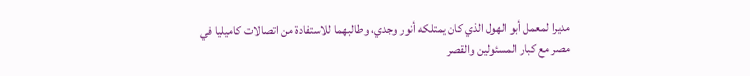مديرا لمعمل أبو الهول الذي كان يمتلكه أنور وجدي، وطالبهما للاستفادة من اتصالات كاميليا في مصر مع كبار المسئولين والقصر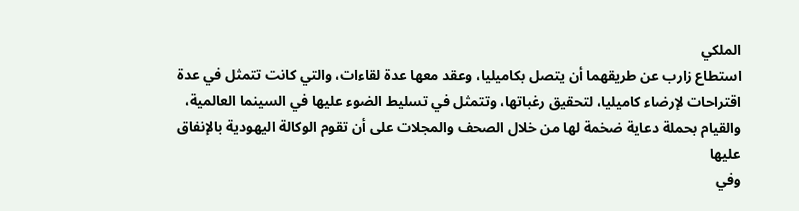الملكي
استطاع زارب عن طريقهما أن يتصل بكاميليا، وعقد معها عدة لقاءات، والتي كانت تتمثل في عدة اقتراحات لإرضاء كاميليا، لتحقيق رغباتها، وتتمثل في تسليط الضوء عليها في السينما العالمية، والقيام بحملة دعاية ضخمة لها من خلال الصحف والمجلات على أن تقوم الوكالة اليهودية بالإنفاق عليها
وفي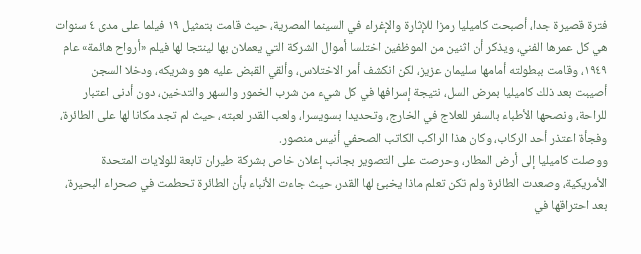فترة قصيرة جدا، أصبحت كاميليا رمزا للإثارة والإغراء في السينما المصرية، حيث قامت بتمثيل ١٩ فيلما على مدى ٤ سنوات هي كل عمرها الفني، ويذكر أن اثنين من الموظفين اختلسا أموال الشركة التي يعملان بها لينتجا لها فيلم «أرواح هائمة» عام ١٩٤٩، وقامت ببطولته أمامها سليمان عزيز، لكن انكشف أمر الاختلاس، وألقي القبض عليه هو وشريكه، ودخلا السجن
أصيبت بعد ذلك كاميليا بمرض السل، نتيجة إسرافها في كل شيء من شرب الخمور والسهر والتدخين، دون أدنى اعتبار للراحة، ونصحها الأطباء بالسفر للعلاج في الخارج، وتحديدا بسويسرا، ولعب القدر لعبته، حيث لم تجد مكانا لها على الطائرة، وفجأة اعتذر أحد الركاب، وكان هذا الراكب الكاتب الصحفي أنيس منصور.
ووصلت كاميليا إلى أرض المطار، وحرصت على التصوير بجانب إعلان خاص بشركة طيران تابعة للولايات المتحدة الأمريكية، وصعدت الطائرة ولم تكن تعلم ماذا يخبئ لها القدر، حيث جاءت الأنباء بأن الطائرة تحطمت في صحراء البحيرة، بعد احتراقها في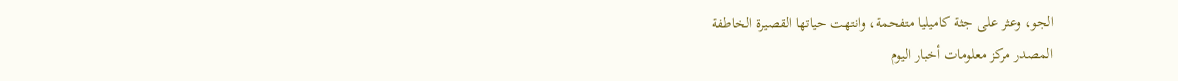الجو، وعثر على جثة كاميليا متفحمة، وانتهت حياتها القصيرة الخاطفة
المصدر مركز معلومات أخبار اليوم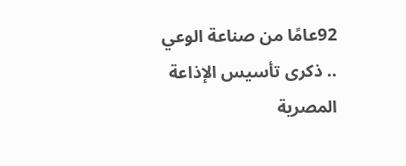92عامًا من صناعة الوعي .. ذكرى تأسيس الإذاعة المصرية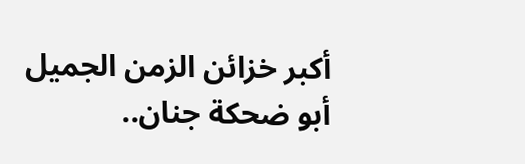أكبر خزائن الزمن الجميل
أبو ضحكة جنان..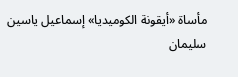مأساة «أيقونة الكوميديا» إسماعيل ياسين
سليمان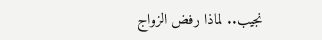نجيب.. لماذا رفض الزواج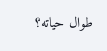طوال حياته؟